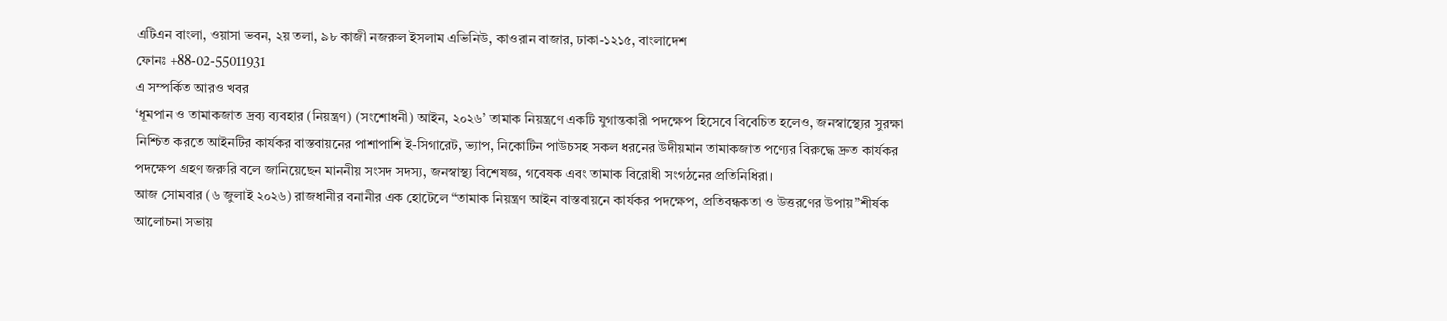এটিএন বাংলা, ওয়াসা ভবন, ২য় তলা, ৯৮ কাজী নজরুল ইসলাম এভিনিউ, কাওরান বাজার, ঢাকা-১২১৫, বাংলাদেশ
ফোনঃ +88-02-55011931
এ সম্পর্কিত আরও খবর
‘ধূমপান ও তামাকজাত দ্রব্য ব্যবহার (নিয়ন্ত্রণ) (সংশোধনী) আইন, ২০২৬’ তামাক নিয়ন্ত্রণে একটি যুগান্তকারী পদক্ষেপ হিসেবে বিবেচিত হলেও, জনস্বাস্থ্যের সুরক্ষা নিশ্চিত করতে আইনটির কার্যকর বাস্তবায়নের পাশাপাশি ই-সিগারেট, ভ্যাপ, নিকোটিন পাউচসহ সকল ধরনের উদীয়মান তামাকজাত পণ্যের বিরুদ্ধে দ্রুত কার্যকর পদক্ষেপ গ্রহণ জরুরি বলে জানিয়েছেন মাননীয় সংসদ সদস্য, জনস্বাস্থ্য বিশেষজ্ঞ, গবেষক এবং তামাক বিরোধী সংগঠনের প্রতিনিধিরা।
আজ সোমবার (৬ জুলাই ২০২৬) রাজধানীর বনানীর এক হোটেলে “তামাক নিয়ন্ত্রণ আইন বাস্তবায়নে কার্যকর পদক্ষেপ, প্রতিবন্ধকতা ও উত্তরণের উপায়”শীর্ষক আলোচনা সভায়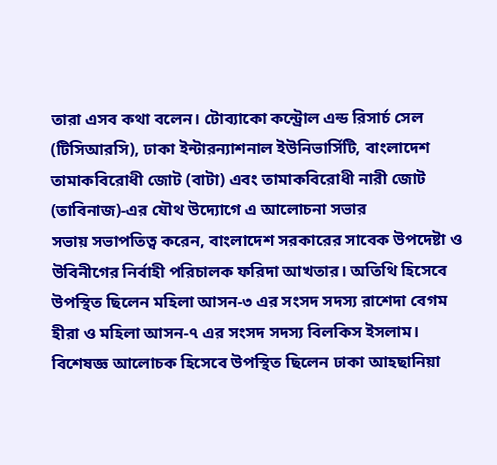তারা এসব কথা বলেন। টোব্যাকো কন্ট্রোল এন্ড রিসার্চ সেল (টিসিআরসি), ঢাকা ইন্টারন্যাশনাল ইউনিভার্সিটি, বাংলাদেশ তামাকবিরোধী জোট (বাটা) এবং তামাকবিরোধী নারী জোট (তাবিনাজ)-এর যৌথ উদ্যোগে এ আলোচনা সভার
সভায় সভাপতিত্ব করেন, বাংলাদেশ সরকারের সাবেক উপদেষ্টা ও উবিনীগের নির্বাহী পরিচালক ফরিদা আখতার। অতিথি হিসেবে উপস্থিত ছিলেন মহিলা আসন-৩ এর সংসদ সদস্য রাশেদা বেগম হীরা ও মহিলা আসন-৭ এর সংসদ সদস্য বিলকিস ইসলাম। বিশেষজ্ঞ আলোচক হিসেবে উপস্থিত ছিলেন ঢাকা আহছানিয়া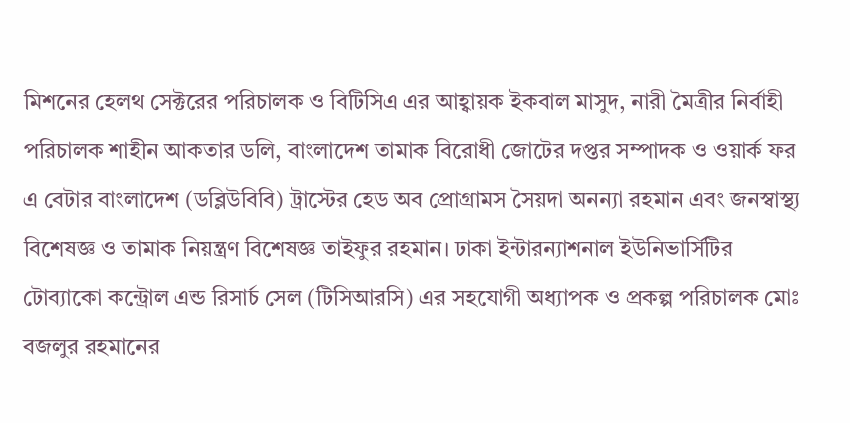মিশনের হেলথ সেক্টরের পরিচালক ও বিটিসিএ এর আহ্বায়ক ইকবাল মাসুদ, নারী মৈত্রীর নির্বাহী পরিচালক শাহীন আকতার ডলি, বাংলাদেশ তামাক বিরোধী জোটের দপ্তর সম্পাদক ও ওয়ার্ক ফর এ বেটার বাংলাদেশ (ডব্লিউবিবি) ট্রাস্টের হেড অব প্রোগ্রামস সৈয়দা অনন্যা রহমান এবং জনস্বাস্থ্য বিশেষজ্ঞ ও তামাক নিয়ন্ত্রণ বিশেষজ্ঞ তাইফুর রহমান। ঢাকা ইন্টারন্যাশনাল ইউনিভার্সিটির টোব্যাকো কন্ট্রোল এন্ড রিসার্চ সেল (টিসিআরসি) এর সহযোগী অধ্যাপক ও প্রকল্প পরিচালক মোঃ বজলুর রহমানের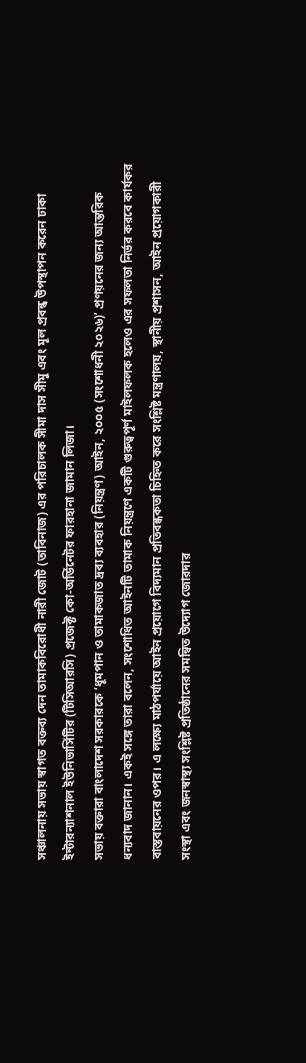সঞ্চালনায় সভায় স্বাগত বক্তব্য দেন তামাকবিরোধী নারী জোট (তাবিনাজ) এর পরিচালক সীমা দাস সীমু এবং মূল প্রবন্ধ উপস্থাপন করেন ঢাকা ইন্টারন্যাশনাল ইউনিভার্সিটির (টিসিআরসি) প্রজেক্ট কো-অর্ডিনেটর ফারহানা জামান লিজা।
সভায় বক্তারা বাংলাদেশ সরকারকে ‘ধূমপান ও তামাকজাত দ্রব্য ব্যবহার (নিয়ন্ত্রণ) আইন, ২০০৫ (সংশোধনী ২০২৬)’ প্রণয়নের জন্য আন্তরিক ধন্যবাদ জানান। একই সঙ্গে তারা বলেন, সংশোধিত আইনটি তামাক নিয়ন্ত্রণে একটি গুরুত্বপূর্ণ মাইলফলক হলেও এর সফলতা নির্ভর করবে কার্যকর বাস্তবায়নের ওপর। এ লক্ষ্যে মাঠপর্যায়ে আইন প্রয়োগে বিদ্যমান প্রতিবন্ধকতা চিহ্নিত করে সংশ্লিষ্ট মন্ত্রণালয়, স্থানীয় প্রশাসন, আইন প্রয়োগকারী সংস্থা এবং জনস্বাস্থ্য সংশ্লিষ্ট প্রতিষ্ঠানের সমন্বিত উদ্যোগ জোরদার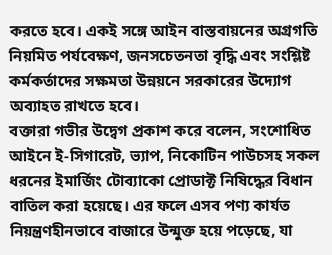করতে হবে। একই সঙ্গে আইন বাস্তবায়নের অগ্রগতি নিয়মিত পর্যবেক্ষণ, জনসচেতনতা বৃদ্ধি এবং সংশ্লিষ্ট কর্মকর্তাদের সক্ষমতা উন্নয়নে সরকারের উদ্যোগ অব্যাহত রাখতে হবে।
বক্তারা গভীর উদ্বেগ প্রকাশ করে বলেন, সংশোধিত আইনে ই-সিগারেট, ভ্যাপ, নিকোটিন পাউচসহ সকল ধরনের ইমার্জিং টোব্যাকো প্রোডাক্ট নিষিদ্ধের বিধান বাতিল করা হয়েছে। এর ফলে এসব পণ্য কার্যত নিয়ন্ত্রণহীনভাবে বাজারে উন্মুক্ত হয়ে পড়েছে, যা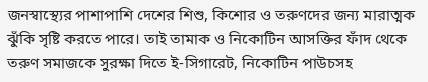জনস্বাস্থ্যের পাশাপাশি দেশের শিশু, কিশোর ও তরুণদের জন্য মারাত্মক ঝুঁকি সৃষ্টি করতে পারে। তাই তামাক ও নিকোটিন আসক্তির ফাঁদ থেকে তরুণ সমাজকে সুরক্ষা দিতে ই-সিগারেট, নিকোটিন পাউচসহ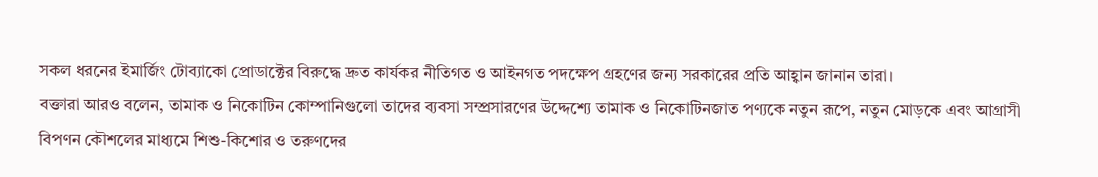সকল ধরনের ইমার্জিং টোব্যাকো প্রোডাক্টের বিরুদ্ধে দ্রুত কার্যকর নীতিগত ও আইনগত পদক্ষেপ গ্রহণের জন্য সরকারের প্রতি আহ্বান জানান তারা।
বক্তারা আরও বলেন, তামাক ও নিকোটিন কোম্পানিগুলো তাদের ব্যবসা সম্প্রসারণের উদ্দেশ্যে তামাক ও নিকোটিনজাত পণ্যকে নতুন রূপে, নতুন মোড়কে এবং আগ্রাসী বিপণন কৌশলের মাধ্যমে শিশু-কিশোর ও তরুণদের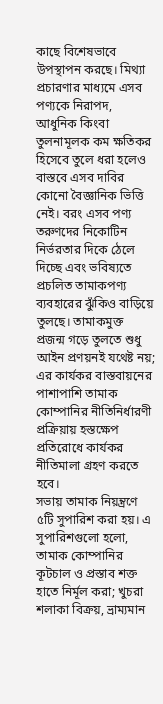কাছে বিশেষভাবে উপস্থাপন করছে। মিথ্যা প্রচারণার মাধ্যমে এসব পণ্যকে নিরাপদ, আধুনিক কিংবা তুলনামূলক কম ক্ষতিকর হিসেবে তুলে ধরা হলেও বাস্তবে এসব দাবির কোনো বৈজ্ঞানিক ভিত্তি নেই। বরং এসব পণ্য তরুণদের নিকোটিন নির্ভরতার দিকে ঠেলে দিচ্ছে এবং ভবিষ্যতে প্রচলিত তামাকপণ্য ব্যবহারের ঝুঁকিও বাড়িয়ে তুলছে। তামাকমুক্ত প্রজন্ম গড়ে তুলতে শুধু আইন প্রণয়নই যথেষ্ট নয়; এর কার্যকর বাস্তবায়নের পাশাপাশি তামাক কোম্পানির নীতিনির্ধারণী প্রক্রিয়ায় হস্তক্ষেপ প্রতিরোধে কার্যকর নীতিমালা গ্রহণ করতে হবে।
সভায় তামাক নিয়ন্ত্রণে ৫টি সুপারিশ করা হয়। এ সুপারিশগুলো হলো, তামাক কোম্পানির কূটচাল ও প্রস্তাব শক্ত হাতে নির্মূল করা; খুচরা শলাকা বিক্রয়, ভ্রাম্যমান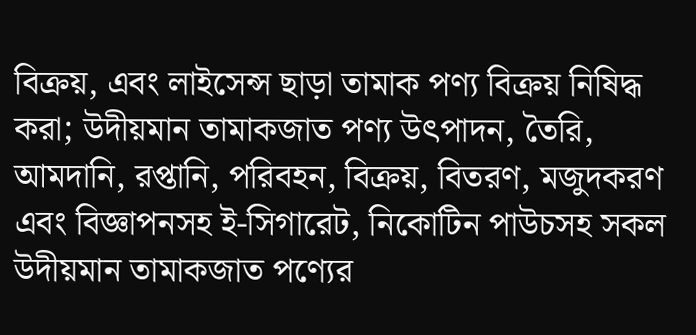বিক্রয়, এবং লাইসেন্স ছাড়া তামাক পণ্য বিক্রয় নিষিদ্ধ করা; উদীয়মান তামাকজাত পণ্য উৎপাদন, তৈরি, আমদানি, রপ্তানি, পরিবহন, বিক্রয়, বিতরণ, মজুদকরণ এবং বিজ্ঞাপনসহ ই-সিগারেট, নিকোটিন পাউচসহ সকল উদীয়মান তামাকজাত পণ্যের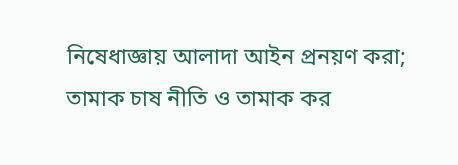নিষেধাজ্ঞায় আলাদা আইন প্রনয়ণ করা; তামাক চাষ নীতি ও তামাক কর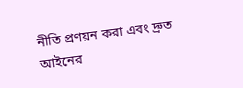নীতি প্রণয়ন করা এবং দ্রুত আইনের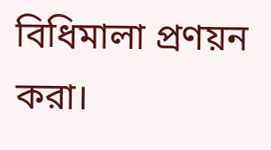বিধিমালা প্রণয়ন করা।